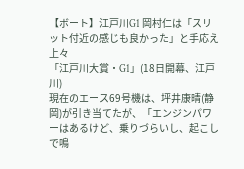【ボート】江戸川G1 岡村仁は「スリット付近の感じも良かった」と手応え上々
「江戸川大賞・G1」(18日開幕、江戸川)
現在のエース69号機は、坪井康晴(静岡)が引き当てたが、「エンジンパワーはあるけど、乗りづらいし、起こしで鳴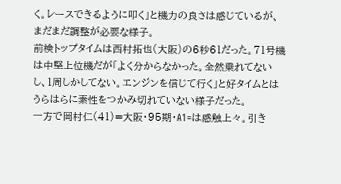く。レースできるように叩く」と機力の良さは感じているが、まだまだ調整が必要な様子。
前検トップタイムは西村拓也(大阪)の6秒61だった。71号機は中堅上位機だが「よく分からなかった。全然乗れてないし、1周しかしてない。エンジンを信じて行く」と好タイムとはうらはらに素性をつかみ切れていない様子だった。
一方で岡村仁(41)=大阪・95期・A1=は感触上々。引き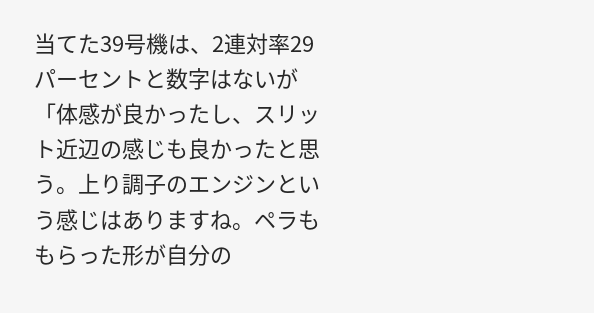当てた39号機は、2連対率29パーセントと数字はないが「体感が良かったし、スリット近辺の感じも良かったと思う。上り調子のエンジンという感じはありますね。ペラももらった形が自分の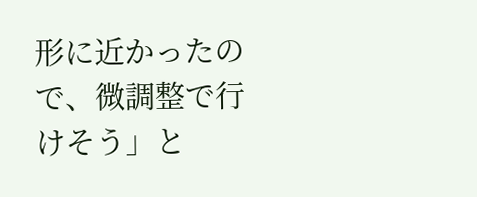形に近かったので、微調整で行けそう」と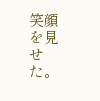笑顔を見せた。